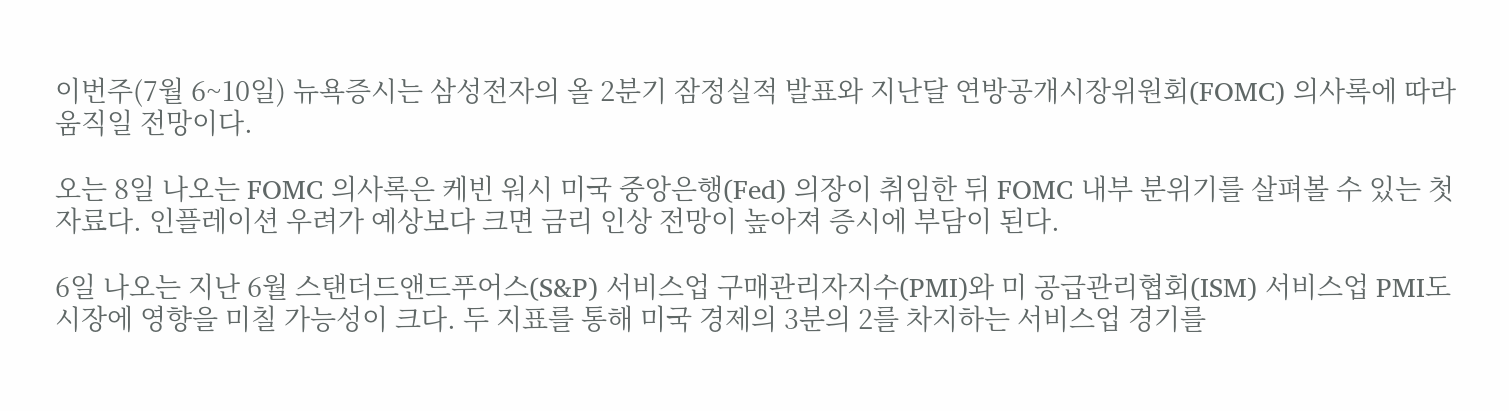이번주(7월 6~10일) 뉴욕증시는 삼성전자의 올 2분기 잠정실적 발표와 지난달 연방공개시장위원회(FOMC) 의사록에 따라 움직일 전망이다.

오는 8일 나오는 FOMC 의사록은 케빈 워시 미국 중앙은행(Fed) 의장이 취임한 뒤 FOMC 내부 분위기를 살펴볼 수 있는 첫 자료다. 인플레이션 우려가 예상보다 크면 금리 인상 전망이 높아져 증시에 부담이 된다.

6일 나오는 지난 6월 스탠더드앤드푸어스(S&P) 서비스업 구매관리자지수(PMI)와 미 공급관리협회(ISM) 서비스업 PMI도 시장에 영향을 미칠 가능성이 크다. 두 지표를 통해 미국 경제의 3분의 2를 차지하는 서비스업 경기를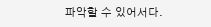파악할 수 있어서다.